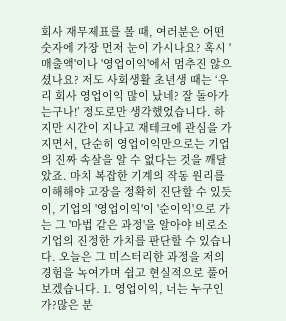회사 재무제표를 볼 때, 여러분은 어떤 숫자에 가장 먼저 눈이 가시나요? 혹시 '매출액'이나 '영업이익'에서 멈추진 않으셨나요? 저도 사회생활 초년생 때는 ‘우리 회사 영업이익 많이 났네? 잘 돌아가는구나!’ 정도로만 생각했었습니다. 하지만 시간이 지나고 재테크에 관심을 가지면서, 단순히 영업이익만으로는 기업의 진짜 속살을 알 수 없다는 것을 깨달았죠. 마치 복잡한 기계의 작동 원리를 이해해야 고장을 정확히 진단할 수 있듯이, 기업의 '영업이익'이 '순이익'으로 가는 그 '마법 같은 과정'을 알아야 비로소 기업의 진정한 가치를 판단할 수 있습니다. 오늘은 그 미스터리한 과정을 저의 경험을 녹여가며 쉽고 현실적으로 풀어보겠습니다. 1. 영업이익, 너는 누구인가?많은 분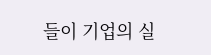들이 기업의 실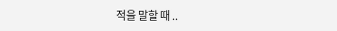적을 말할 때 ..